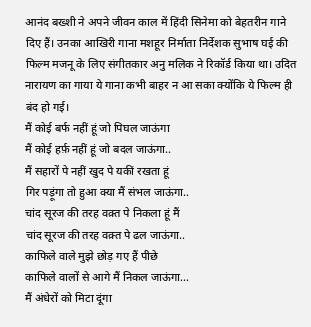आनंद बख्शी ने अपने जीवन काल में हिंदी सिनेमा को बेहतरीन गाने दिए हैं। उनका आखिरी गाना मशहूर निर्माता निर्देशक सुभाष घई की फिल्म मजनू के लिए संगीतकार अनु मलिक ने रिकॉर्ड किया था। उदित नारायण का गाया ये गाना कभी बाहर न आ सका क्योंकि ये फिल्म ही बंद हो गई।
मैं कोई बर्फ नहीं हूं जो पिघल जाऊंगा
मैं कोई हर्फ़ नहीं हूं जो बदल जाऊंगा..
मैं सहारों पे नहीं खुद पे यकीं रखता हूं
गिर पड़ूंगा तो हुआ क्या मैं संभल जाऊंगा..
चांद सूरज की तरह वक़्त पे निकला हूं मैं
चांद सूरज की तरह वक़्त पे ढल जाऊंगा..
काफिले वाले मुझे छोड़ गए हैं पीछे
काफिले वालों से आगे मैं निकल जाऊंगा...
मैं अंधेरों को मिटा दूंगा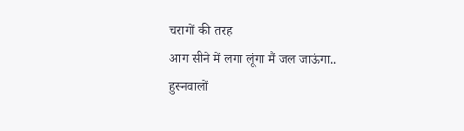चरागों की तरह
आग सीने में लगा लूंगा मैं जल जाऊंगा..
हुस्नवालों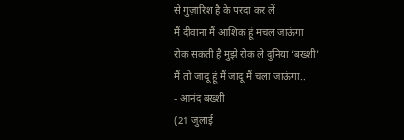से गुज़ारिश है के परदा कर लें
मैं दीवाना मैं आशिक हूं मचल जाऊंगा
रोक सकती है मुझे रोक ले दुनिया ‘बख्शी’
मैं तो जादू हूं मैं जादू मैं चला जाऊंगा..
- आनंद बख्शी
(21 जुलाई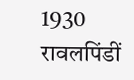1930 रावलपिंडीं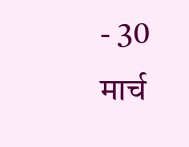- 30 मार्च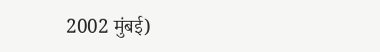2002 मुंबई)